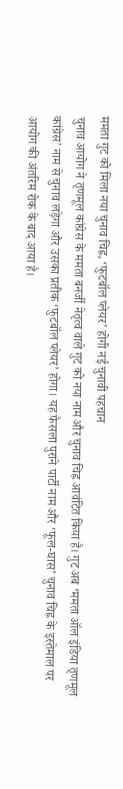ममता गुट को मिला नया चुनाव चिह्न, ‘फुटबॉल प्लेयर’ होगी नई चुनावी पहचान
चुनाव आयोग ने तृणमूल कांग्रेस के ममता बनर्जी नेतृत्व वाले गुट को नया नाम और चुनाव चिह्न आवंटित किया है। गुट अब ‘ममता ऑल इंडिया तृणमूल कांग्रेस’ नाम से चुनाव लड़ेगा और उसका प्रतीक ‘फुटबॉल प्लेयर’ होगा। यह फैसला पुराने पार्टी नाम और ‘फूल-घास’ चुनाव चिह्न के इस्तेमाल पर आयोग की अंतरिम रोक के बाद आया है।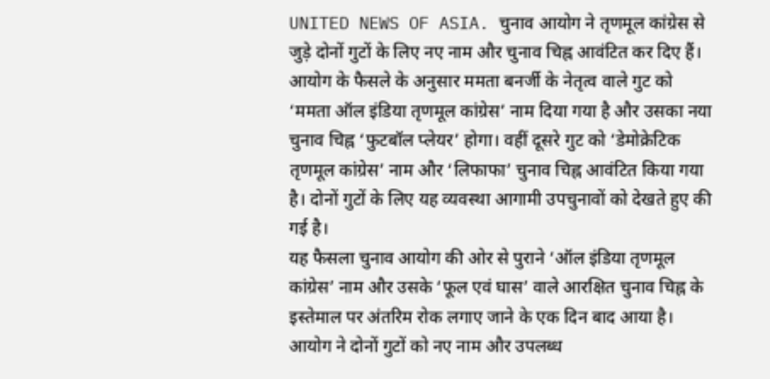UNITED NEWS OF ASIA. चुनाव आयोग ने तृणमूल कांग्रेस से जुड़े दोनों गुटों के लिए नए नाम और चुनाव चिह्न आवंटित कर दिए हैं। आयोग के फैसले के अनुसार ममता बनर्जी के नेतृत्व वाले गुट को ‘ममता ऑल इंडिया तृणमूल कांग्रेस’ नाम दिया गया है और उसका नया चुनाव चिह्न ‘फुटबॉल प्लेयर’ होगा। वहीं दूसरे गुट को ‘डेमोक्रेटिक तृणमूल कांग्रेस’ नाम और ‘लिफाफा’ चुनाव चिह्न आवंटित किया गया है। दोनों गुटों के लिए यह व्यवस्था आगामी उपचुनावों को देखते हुए की गई है।
यह फैसला चुनाव आयोग की ओर से पुराने ‘ऑल इंडिया तृणमूल कांग्रेस’ नाम और उसके ‘फूल एवं घास’ वाले आरक्षित चुनाव चिह्न के इस्तेमाल पर अंतरिम रोक लगाए जाने के एक दिन बाद आया है। आयोग ने दोनों गुटों को नए नाम और उपलब्ध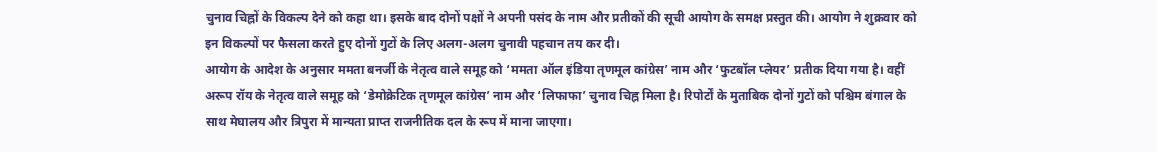चुनाव चिह्नों के विकल्प देने को कहा था। इसके बाद दोनों पक्षों ने अपनी पसंद के नाम और प्रतीकों की सूची आयोग के समक्ष प्रस्तुत की। आयोग ने शुक्रवार को इन विकल्पों पर फैसला करते हुए दोनों गुटों के लिए अलग-अलग चुनावी पहचान तय कर दी।
आयोग के आदेश के अनुसार ममता बनर्जी के नेतृत्व वाले समूह को ‘ममता ऑल इंडिया तृणमूल कांग्रेस’ नाम और ‘फुटबॉल प्लेयर’ प्रतीक दिया गया है। वहीं अरूप रॉय के नेतृत्व वाले समूह को ‘डेमोक्रेटिक तृणमूल कांग्रेस’ नाम और ‘लिफाफा’ चुनाव चिह्न मिला है। रिपोर्टों के मुताबिक दोनों गुटों को पश्चिम बंगाल के साथ मेघालय और त्रिपुरा में मान्यता प्राप्त राजनीतिक दल के रूप में माना जाएगा।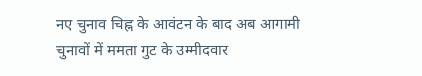नए चुनाव चिह्न के आवंटन के बाद अब आगामी चुनावों में ममता गुट के उम्मीदवार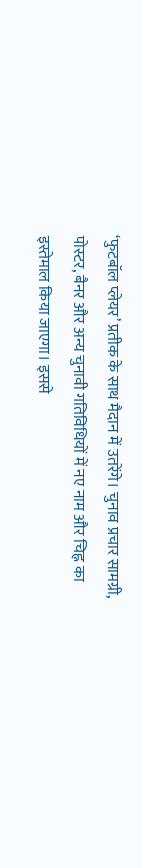‘फुटबॉल प्लेयर’ प्रतीक के साथ मैदान में उतरेंगे। चुनाव प्रचार सामग्री, पोस्टर, बैनर और अन्य चुनावी गतिविधियों में नए नाम और चिह्न का इस्तेमाल किया जाएगा। इससे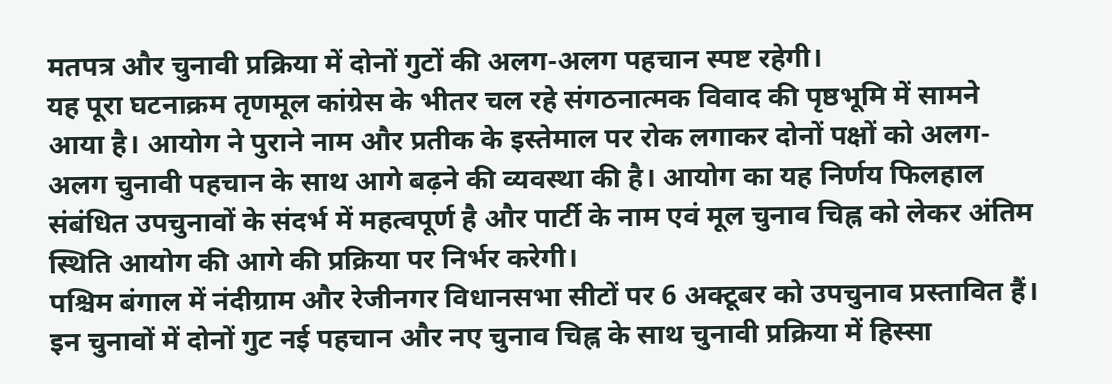मतपत्र और चुनावी प्रक्रिया में दोनों गुटों की अलग-अलग पहचान स्पष्ट रहेगी।
यह पूरा घटनाक्रम तृणमूल कांग्रेस के भीतर चल रहे संगठनात्मक विवाद की पृष्ठभूमि में सामने आया है। आयोग ने पुराने नाम और प्रतीक के इस्तेमाल पर रोक लगाकर दोनों पक्षों को अलग-अलग चुनावी पहचान के साथ आगे बढ़ने की व्यवस्था की है। आयोग का यह निर्णय फिलहाल संबंधित उपचुनावों के संदर्भ में महत्वपूर्ण है और पार्टी के नाम एवं मूल चुनाव चिह्न को लेकर अंतिम स्थिति आयोग की आगे की प्रक्रिया पर निर्भर करेगी।
पश्चिम बंगाल में नंदीग्राम और रेजीनगर विधानसभा सीटों पर 6 अक्टूबर को उपचुनाव प्रस्तावित हैं। इन चुनावों में दोनों गुट नई पहचान और नए चुनाव चिह्न के साथ चुनावी प्रक्रिया में हिस्सा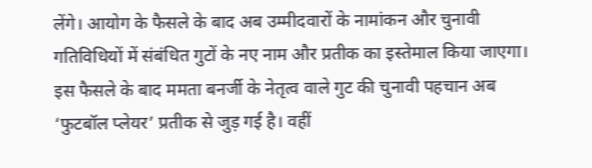लेंगे। आयोग के फैसले के बाद अब उम्मीदवारों के नामांकन और चुनावी गतिविधियों में संबंधित गुटों के नए नाम और प्रतीक का इस्तेमाल किया जाएगा।
इस फैसले के बाद ममता बनर्जी के नेतृत्व वाले गुट की चुनावी पहचान अब ‘फुटबॉल प्लेयर’ प्रतीक से जुड़ गई है। वहीं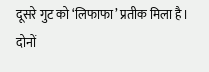दूसरे गुट को ‘लिफाफा’ प्रतीक मिला है। दोनों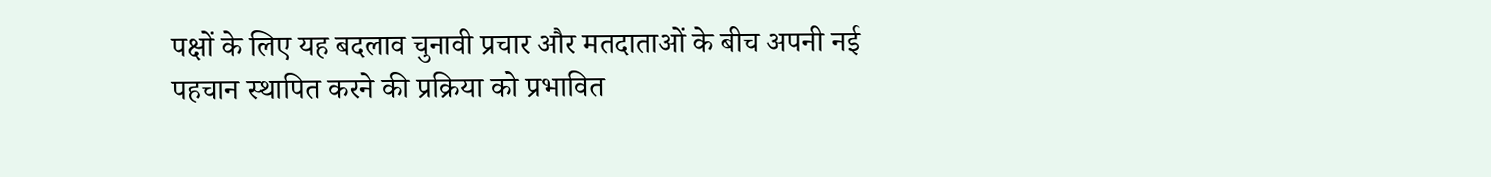पक्षों के लिए यह बदलाव चुनावी प्रचार और मतदाताओं के बीच अपनी नई पहचान स्थापित करने की प्रक्रिया को प्रभावित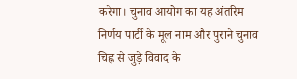करेगा। चुनाव आयोग का यह अंतरिम निर्णय पार्टी के मूल नाम और पुराने चुनाव चिह्न से जुड़े विवाद के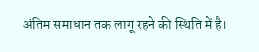अंतिम समाधान तक लागू रहने की स्थिति में है।